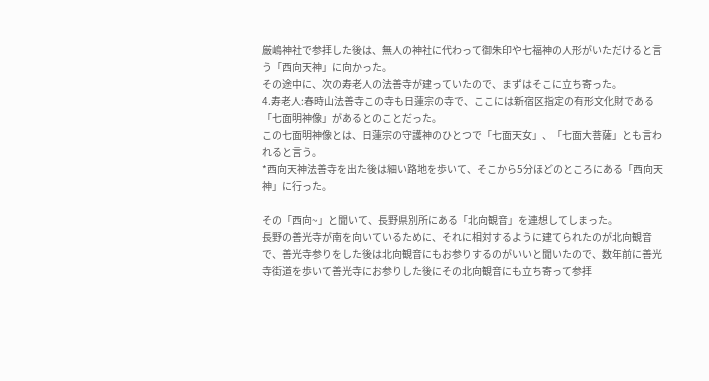厳嶋神社で参拝した後は、無人の神社に代わって御朱印や七福神の人形がいただけると言う「西向天神」に向かった。
その途中に、次の寿老人の法善寺が建っていたので、まずはそこに立ち寄った。
4.寿老人:春時山法善寺この寺も日蓮宗の寺で、ここには新宿区指定の有形文化財である「七面明神像」があるとのことだった。
この七面明神像とは、日蓮宗の守護神のひとつで「七面天女」、「七面大菩薩」とも言われると言う。
*西向天神法善寺を出た後は細い路地を歩いて、そこから5分ほどのところにある「西向天神」に行った。

その「西向~」と聞いて、長野県別所にある「北向観音」を連想してしまった。
長野の善光寺が南を向いているために、それに相対するように建てられたのが北向観音で、善光寺参りをした後は北向観音にもお参りするのがいいと聞いたので、数年前に善光寺街道を歩いて善光寺にお参りした後にその北向観音にも立ち寄って参拝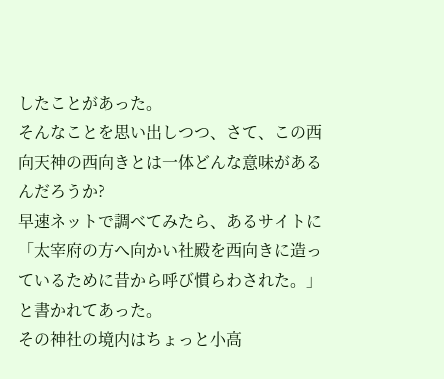したことがあった。
そんなことを思い出しつつ、さて、この西向天神の西向きとは一体どんな意味があるんだろうか?
早速ネットで調べてみたら、あるサイトに「太宰府の方へ向かい社殿を西向きに造っているために昔から呼び慣らわされた。」と書かれてあった。
その神社の境内はちょっと小高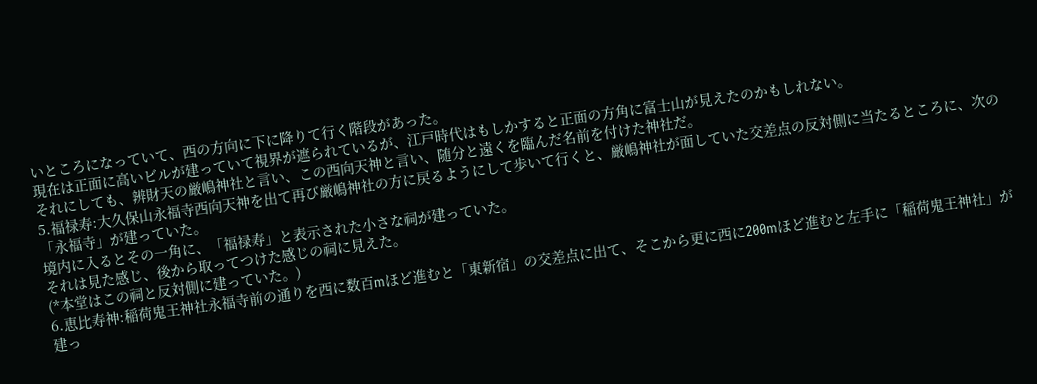いところになっていて、西の方向に下に降りて行く階段があった。
現在は正面に高いビルが建っていて視界が遮られているが、江戸時代はもしかすると正面の方角に富士山が見えたのかもしれない。
それにしても、辨財天の厳嶋神社と言い、この西向天神と言い、随分と遠くを臨んだ名前を付けた神社だ。
5.福禄寿:大久保山永福寺西向天神を出て再び厳嶋神社の方に戻るようにして歩いて行くと、厳嶋神社が面していた交差点の反対側に当たるところに、次の「永福寺」が建っていた。
境内に入るとその一角に、「福禄寿」と表示された小さな祠が建っていた。
それは見た感じ、後から取ってつけた感じの祠に見えた。
(*本堂はこの祠と反対側に建っていた。)
6.恵比寿神:稲荷鬼王神社永福寺前の通りを西に数百mほど進むと「東新宿」の交差点に出て、そこから更に西に200mほど進むと左手に「稲荷鬼王神社」が建っ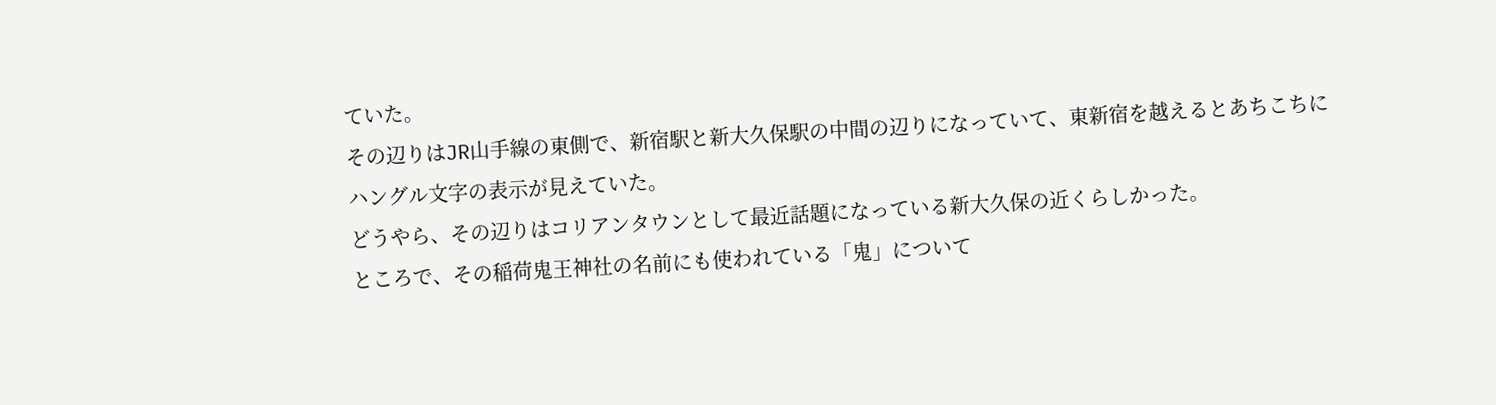ていた。
その辺りはJR山手線の東側で、新宿駅と新大久保駅の中間の辺りになっていて、東新宿を越えるとあちこちにハングル文字の表示が見えていた。
どうやら、その辺りはコリアンタウンとして最近話題になっている新大久保の近くらしかった。
ところで、その稲荷鬼王神社の名前にも使われている「鬼」について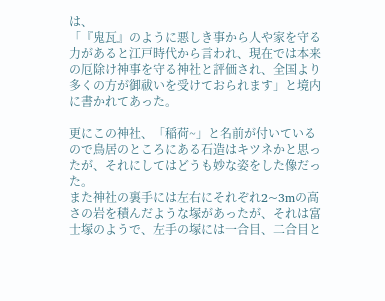は、
「『鬼瓦』のように悪しき事から人や家を守る力があると江戸時代から言われ、現在では本来の厄除け神事を守る神社と評価され、全国より多くの方が御祓いを受けておられます」と境内に書かれてあった。

更にこの神社、「稲荷~」と名前が付いているので鳥居のところにある石造はキツネかと思ったが、それにしてはどうも妙な姿をした像だった。
また神社の裏手には左右にそれぞれ2~3mの高さの岩を積んだような塚があったが、それは富士塚のようで、左手の塚には一合目、二合目と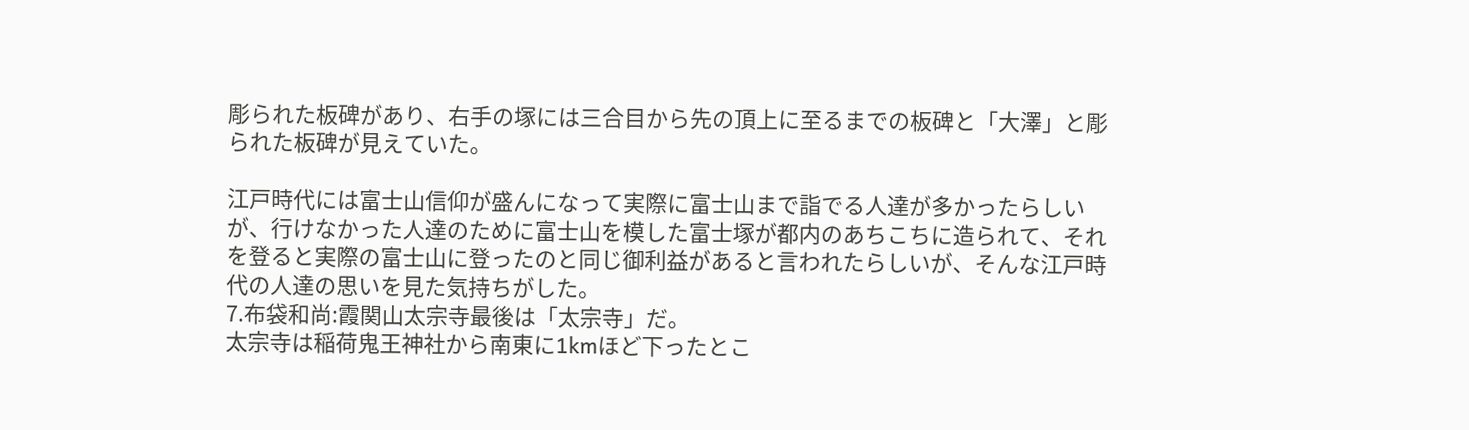彫られた板碑があり、右手の塚には三合目から先の頂上に至るまでの板碑と「大澤」と彫られた板碑が見えていた。

江戸時代には富士山信仰が盛んになって実際に富士山まで詣でる人達が多かったらしいが、行けなかった人達のために富士山を模した富士塚が都内のあちこちに造られて、それを登ると実際の富士山に登ったのと同じ御利益があると言われたらしいが、そんな江戸時代の人達の思いを見た気持ちがした。
7.布袋和尚:霞関山太宗寺最後は「太宗寺」だ。
太宗寺は稲荷鬼王神社から南東に1kmほど下ったとこ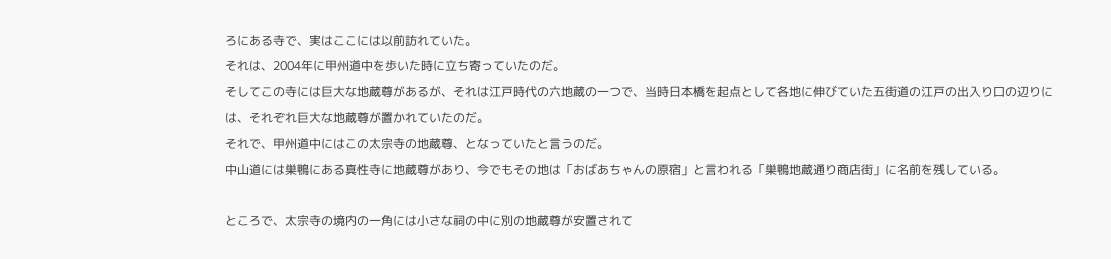ろにある寺で、実はここには以前訪れていた。
それは、2004年に甲州道中を歩いた時に立ち寄っていたのだ。
そしてこの寺には巨大な地蔵尊があるが、それは江戸時代の六地蔵の一つで、当時日本橋を起点として各地に伸びていた五街道の江戸の出入り口の辺りには、それぞれ巨大な地蔵尊が置かれていたのだ。
それで、甲州道中にはこの太宗寺の地蔵尊、となっていたと言うのだ。
中山道には巣鴨にある真性寺に地蔵尊があり、今でもその地は「おばあちゃんの原宿」と言われる「巣鴨地蔵通り商店街」に名前を残している。

ところで、太宗寺の境内の一角には小さな祠の中に別の地蔵尊が安置されて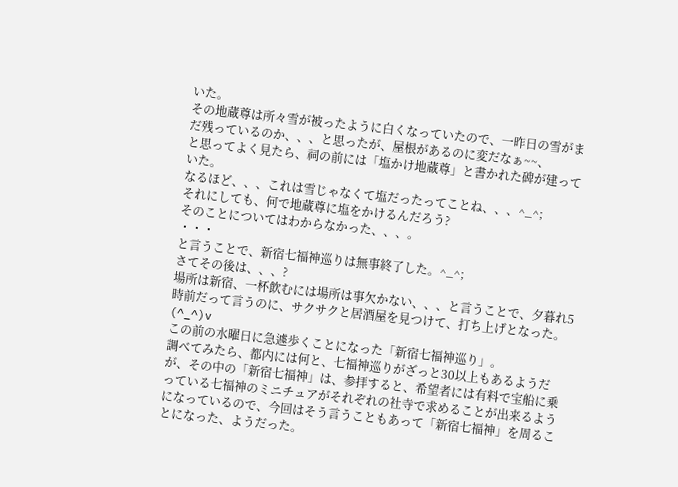いた。
その地蔵尊は所々雪が被ったように白くなっていたので、一昨日の雪がまだ残っているのか、、、と思ったが、屋根があるのに変だなぁ~~、
と思ってよく見たら、祠の前には「塩かけ地蔵尊」と書かれた碑が建っていた。
なるほど、、、これは雪じゃなくて塩だったってことね、、、^_^;
それにしても、何で地蔵尊に塩をかけるんだろう?
そのことについてはわからなかった、、、。
・・・
と言うことで、新宿七福神巡りは無事終了した。^_^;
さてその後は、、、?
場所は新宿、一杯飲むには場所は事欠かない、、、と言うことで、夕暮れ5時前だって言うのに、サクサクと居酒屋を見つけて、打ち上げとなった。(^_^)v
この前の水曜日に急遽歩くことになった「新宿七福神巡り」。
調べてみたら、都内には何と、七福神巡りがざっと30以上もあるようだが、その中の「新宿七福神」は、参拝すると、希望者には有料で宝船に乗っている七福神のミニチュアがそれぞれの社寺で求めることが出来るようになっているので、今回はそう言うこともあって「新宿七福神」を周ることになった、ようだった。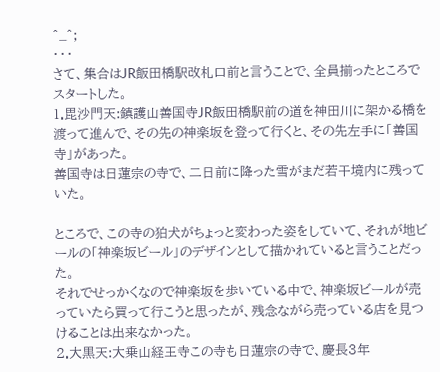^_^;
・・・
さて、集合はJR飯田橋駅改札口前と言うことで、全員揃ったところでスタートした。
1.毘沙門天:鎮護山善国寺JR飯田橋駅前の道を神田川に架かる橋を渡って進んで、その先の神楽坂を登って行くと、その先左手に「善国寺」があった。
善国寺は日蓮宗の寺で、二日前に降った雪がまだ若干境内に残っていた。

ところで、この寺の狛犬がちょっと変わった姿をしていて、それが地ビールの「神楽坂ビール」のデザインとして描かれていると言うことだった。
それでせっかくなので神楽坂を歩いている中で、神楽坂ビールが売っていたら買って行こうと思ったが、残念ながら売っている店を見つけることは出来なかった。
2.大黒天:大乗山経王寺この寺も日蓮宗の寺で、慶長3年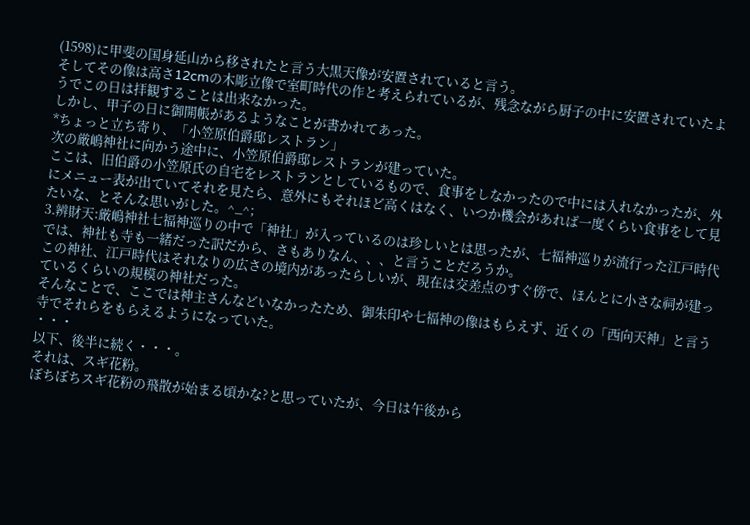(1598)に甲斐の国身延山から移されたと言う大黒天像が安置されていると言う。
そしてその像は高さ12cmの木彫立像で室町時代の作と考えられているが、残念ながら厨子の中に安置されていたようでこの日は拝観することは出来なかった。
しかし、甲子の日に御開帳があるようなことが書かれてあった。
*ちょっと立ち寄り、「小笠原伯爵邸レストラン」
次の厳嶋神社に向かう途中に、小笠原伯爵邸レストランが建っていた。
ここは、旧伯爵の小笠原氏の自宅をレストランとしているもので、食事をしなかったので中には入れなかったが、外にメニュー表が出ていてそれを見たら、意外にもそれほど高くはなく、いつか機会があれば一度くらい食事をして見たいな、とそんな思いがした。^_^;
3.辨財天:厳嶋神社七福神巡りの中で「神社」が入っているのは珍しいとは思ったが、七福神巡りが流行った江戸時代では、神社も寺も一緒だった訳だから、さもありなん、、、と言うことだろうか。
この神社、江戸時代はそれなりの広さの境内があったらしいが、現在は交差点のすぐ傍で、ほんとに小さな祠が建っているくらいの規模の神社だった。
そんなことで、ここでは神主さんなどいなかったため、御朱印や七福神の像はもらえず、近くの「西向天神」と言う寺でそれらをもらえるようになっていた。
・・・
以下、後半に続く・・・。
それは、スギ花粉。
ぼちぼちスギ花粉の飛散が始まる頃かな?と思っていたが、今日は午後から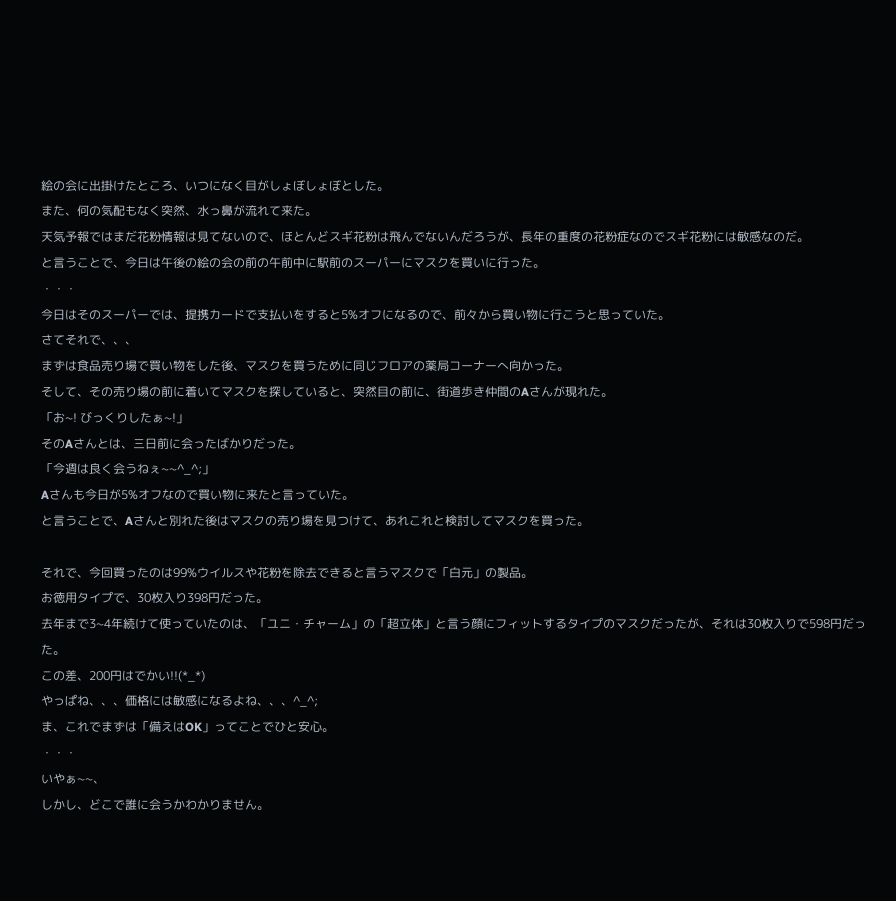絵の会に出掛けたところ、いつになく目がしょぼしょぼとした。
また、何の気配もなく突然、水っ鼻が流れて来た。
天気予報ではまだ花粉情報は見てないので、ほとんどスギ花粉は飛んでないんだろうが、長年の重度の花粉症なのでスギ花粉には敏感なのだ。
と言うことで、今日は午後の絵の会の前の午前中に駅前のスーパーにマスクを買いに行った。
・・・
今日はそのスーパーでは、提携カードで支払いをすると5%オフになるので、前々から買い物に行こうと思っていた。
さてそれで、、、
まずは食品売り場で買い物をした後、マスクを買うために同じフロアの薬局コーナーへ向かった。
そして、その売り場の前に着いてマスクを探していると、突然目の前に、街道歩き仲間のAさんが現れた。
「お~! びっくりしたぁ~!」
そのAさんとは、三日前に会ったばかりだった。
「今週は良く会うねぇ~~^_^;」
Aさんも今日が5%オフなので買い物に来たと言っていた。
と言うことで、Aさんと別れた後はマスクの売り場を見つけて、あれこれと検討してマスクを買った。

それで、今回買ったのは99%ウイルスや花粉を除去できると言うマスクで「白元」の製品。
お徳用タイプで、30枚入り398円だった。
去年まで3~4年続けて使っていたのは、「ユニ・チャーム」の「超立体」と言う顔にフィットするタイプのマスクだったが、それは30枚入りで598円だった。
この差、200円はでかい!!(*_*)
やっぱね、、、価格には敏感になるよね、、、^_^;
ま、これでまずは「備えはOK」ってことでひと安心。
・・・
いやぁ~~、
しかし、どこで誰に会うかわかりません。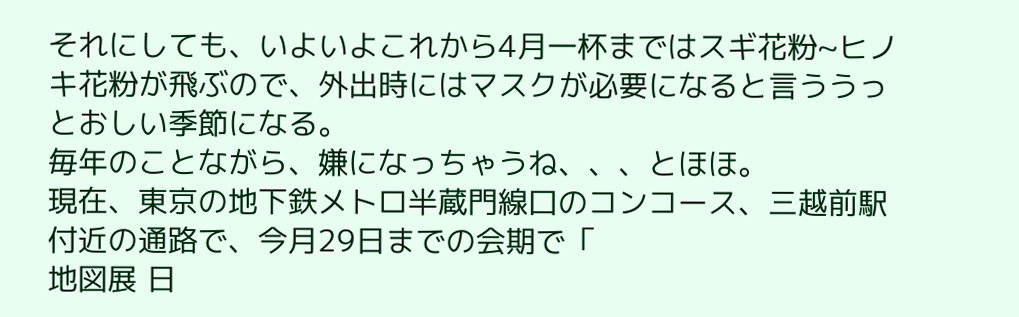それにしても、いよいよこれから4月一杯まではスギ花粉~ヒノキ花粉が飛ぶので、外出時にはマスクが必要になると言ううっとおしい季節になる。
毎年のことながら、嫌になっちゃうね、、、とほほ。
現在、東京の地下鉄メトロ半蔵門線口のコンコース、三越前駅付近の通路で、今月29日までの会期で「
地図展 日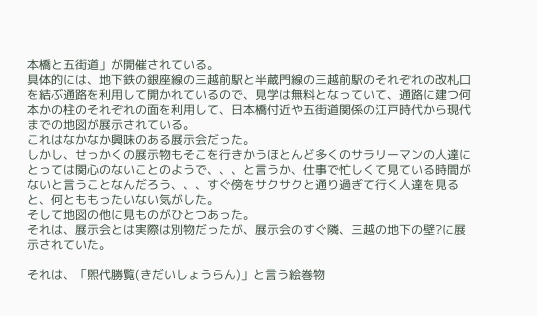本橋と五街道」が開催されている。
具体的には、地下鉄の銀座線の三越前駅と半蔵門線の三越前駅のそれぞれの改札口を結ぶ通路を利用して開かれているので、見学は無料となっていて、通路に建つ何本かの柱のそれぞれの面を利用して、日本橋付近や五街道関係の江戸時代から現代までの地図が展示されている。
これはなかなか興味のある展示会だった。
しかし、せっかくの展示物もそこを行きかうほとんど多くのサラリーマンの人達にとっては関心のないことのようで、、、と言うか、仕事で忙しくて見ている時間がないと言うことなんだろう、、、すぐ傍をサクサクと通り過ぎて行く人達を見ると、何とももったいない気がした。
そして地図の他に見ものがひとつあった。
それは、展示会とは実際は別物だったが、展示会のすぐ隣、三越の地下の壁?に展示されていた。

それは、「煕代勝覧(きだいしょうらん)」と言う絵巻物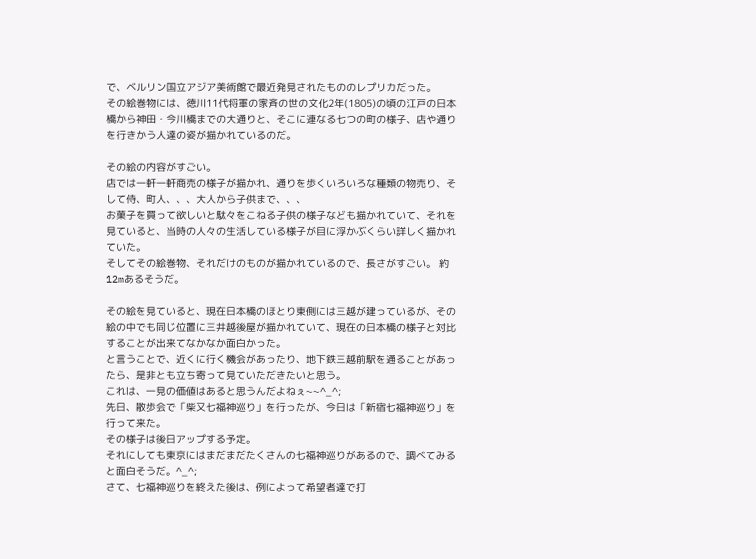で、ベルリン国立アジア美術館で最近発見されたもののレプリカだった。
その絵巻物には、徳川11代将軍の家斉の世の文化2年(1805)の頃の江戸の日本橋から神田・今川橋までの大通りと、そこに連なる七つの町の様子、店や通りを行きかう人達の姿が描かれているのだ。

その絵の内容がすごい。
店では一軒一軒商売の様子が描かれ、通りを歩くいろいろな種類の物売り、そして侍、町人、、、大人から子供まで、、、
お菓子を買って欲しいと駄々をこねる子供の様子なども描かれていて、それを見ていると、当時の人々の生活している様子が目に浮かぶくらい詳しく描かれていた。
そしてその絵巻物、それだけのものが描かれているので、長さがすごい。 約12mあるそうだ。

その絵を見ていると、現在日本橋のほとり東側には三越が建っているが、その絵の中でも同じ位置に三井越後屋が描かれていて、現在の日本橋の様子と対比することが出来てなかなか面白かった。
と言うことで、近くに行く機会があったり、地下鉄三越前駅を通ることがあったら、是非とも立ち寄って見ていただきたいと思う。
これは、一見の価値はあると思うんだよねぇ~~^_^;
先日、散歩会で「柴又七福神巡り」を行ったが、今日は「新宿七福神巡り」を行って来た。
その様子は後日アップする予定。
それにしても東京にはまだまだたくさんの七福神巡りがあるので、調べてみると面白そうだ。^_^;
さて、七福神巡りを終えた後は、例によって希望者達で打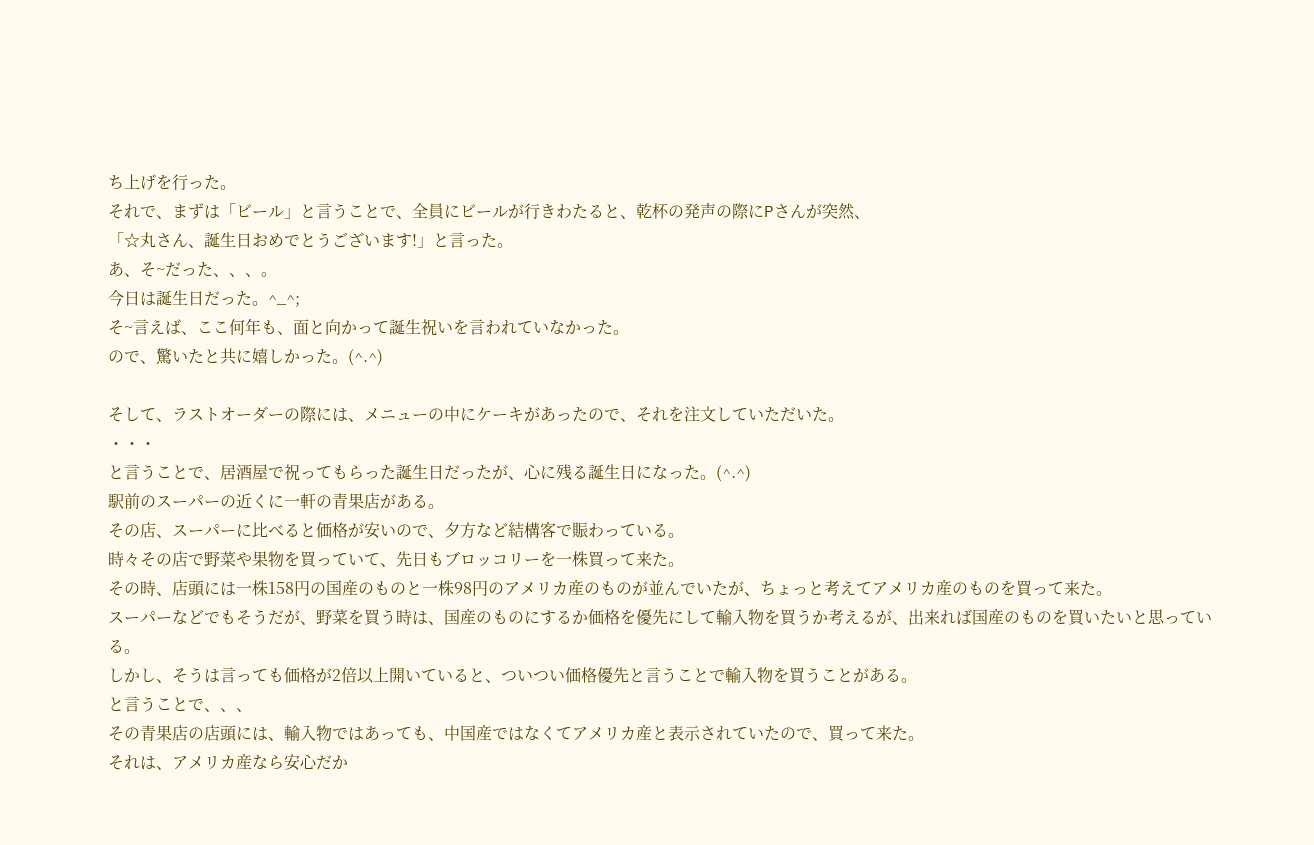ち上げを行った。
それで、まずは「ビール」と言うことで、全員にビールが行きわたると、乾杯の発声の際にPさんが突然、
「☆丸さん、誕生日おめでとうございます!」と言った。
あ、そ~だった、、、。
今日は誕生日だった。^_^;
そ~言えば、ここ何年も、面と向かって誕生祝いを言われていなかった。
ので、驚いたと共に嬉しかった。(^.^)

そして、ラストオーダーの際には、メニューの中にケーキがあったので、それを注文していただいた。
・・・
と言うことで、居酒屋で祝ってもらった誕生日だったが、心に残る誕生日になった。(^.^)
駅前のスーパーの近くに一軒の青果店がある。
その店、スーパーに比べると価格が安いので、夕方など結構客で賑わっている。
時々その店で野菜や果物を買っていて、先日もブロッコリーを一株買って来た。
その時、店頭には一株158円の国産のものと一株98円のアメリカ産のものが並んでいたが、ちょっと考えてアメリカ産のものを買って来た。
スーパーなどでもそうだが、野菜を買う時は、国産のものにするか価格を優先にして輸入物を買うか考えるが、出来れば国産のものを買いたいと思っている。
しかし、そうは言っても価格が2倍以上開いていると、ついつい価格優先と言うことで輸入物を買うことがある。
と言うことで、、、
その青果店の店頭には、輸入物ではあっても、中国産ではなくてアメリカ産と表示されていたので、買って来た。
それは、アメリカ産なら安心だか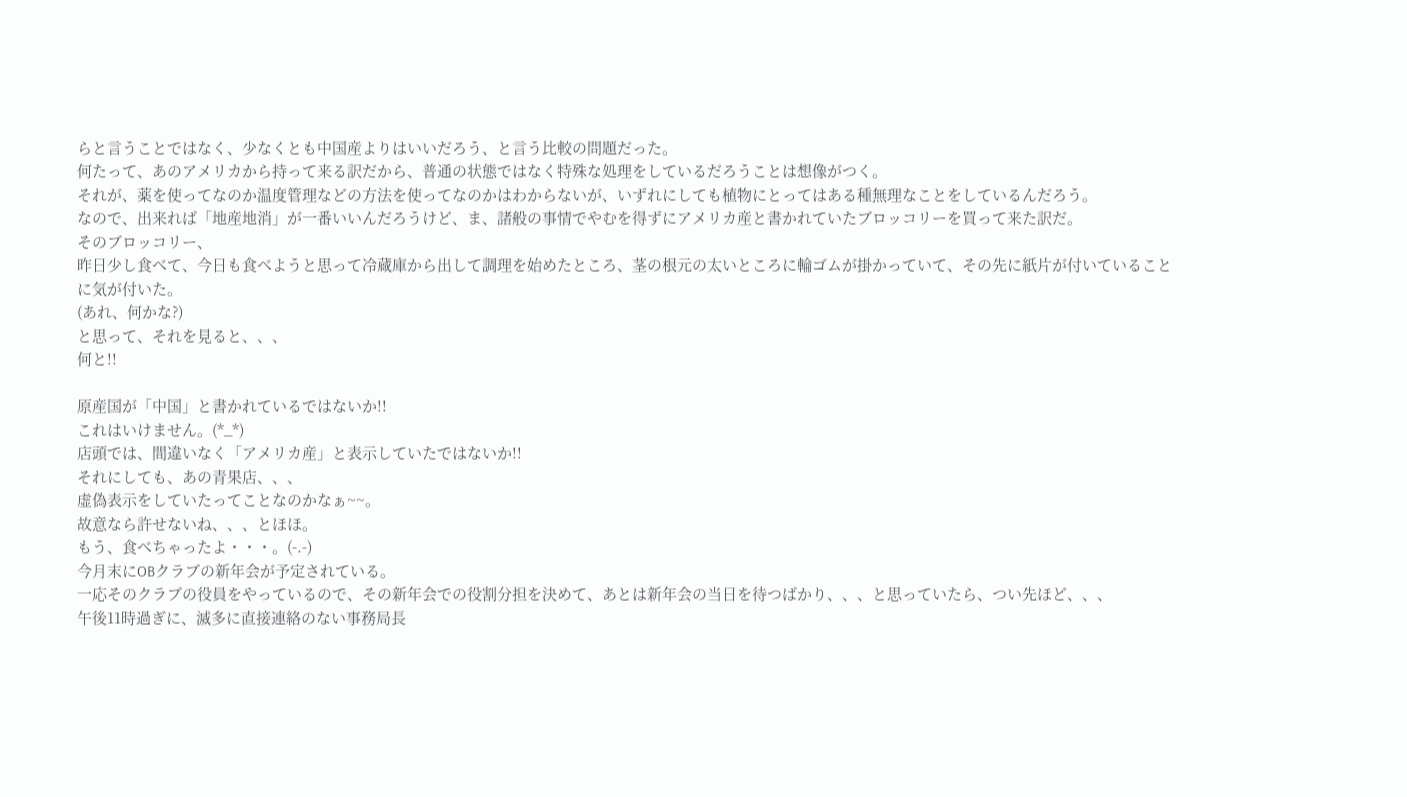らと言うことではなく、少なくとも中国産よりはいいだろう、と言う比較の問題だった。
何たって、あのアメリカから持って来る訳だから、普通の状態ではなく特殊な処理をしているだろうことは想像がつく。
それが、薬を使ってなのか温度管理などの方法を使ってなのかはわからないが、いずれにしても植物にとってはある種無理なことをしているんだろう。
なので、出来れば「地産地消」が一番いいんだろうけど、ま、諸般の事情でやむを得ずにアメリカ産と書かれていたブロッコリーを買って来た訳だ。
そのブロッコリー、
昨日少し食べて、今日も食べようと思って冷蔵庫から出して調理を始めたところ、茎の根元の太いところに輪ゴムが掛かっていて、その先に紙片が付いていることに気が付いた。
(あれ、何かな?)
と思って、それを見ると、、、
何と!!

原産国が「中国」と書かれているではないか!!
これはいけません。(*_*)
店頭では、間違いなく「アメリカ産」と表示していたではないか!!
それにしても、あの青果店、、、
虚偽表示をしていたってことなのかなぁ~~。
故意なら許せないね、、、とほほ。
もう、食べちゃったよ・・・。(-.-)
今月末にOBクラブの新年会が予定されている。
一応そのクラブの役員をやっているので、その新年会での役割分担を決めて、あとは新年会の当日を待つばかり、、、と思っていたら、つい先ほど、、、
午後11時過ぎに、滅多に直接連絡のない事務局長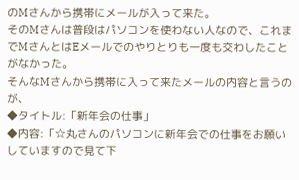のMさんから携帯にメールが入って来た。
そのMさんは普段はパソコンを使わない人なので、これまでMさんとはEメールでのやりとりも一度も交わしたことがなかった。
そんなMさんから携帯に入って来たメールの内容と言うのが、
◆タイトル:「新年会の仕事」
◆内容:「☆丸さんのパソコンに新年会での仕事をお願いしていますので見て下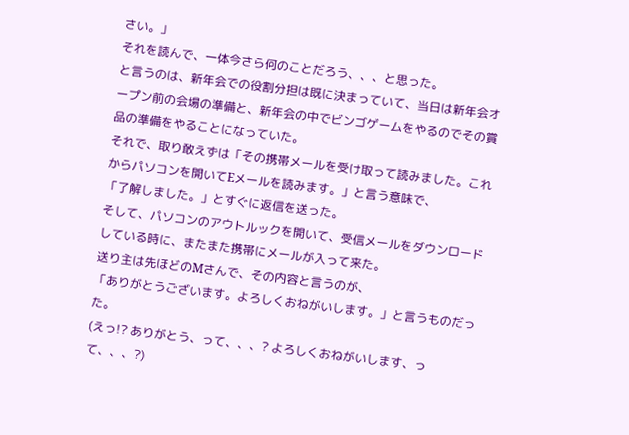さい。」
それを読んで、一体今さら何のことだろう、、、と思った。
と言うのは、新年会での役割分担は既に決まっていて、当日は新年会オープン前の会場の準備と、新年会の中でビンゴゲームをやるのでその賞品の準備をやることになっていた。
それで、取り敢えずは「その携帯メールを受け取って読みました。これからパソコンを開いてEメールを読みます。」と言う意味で、
「了解しました。」とすぐに返信を送った。
そして、パソコンのアウトルックを開いて、受信メールをダウンロードしている時に、またまた携帯にメールが入って来た。
送り主は先ほどのMさんで、その内容と言うのが、
「ありがとうございます。よろしくおねがいします。」と言うものだった。
(えっ!? ありがとう、って、、、? よろしくおねがいします、って、、、?)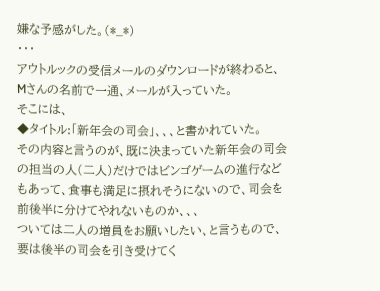嫌な予感がした。(*_*)
・・・
アウトルックの受信メールのダウンロードが終わると、Mさんの名前で一通、メールが入っていた。
そこには、
◆タイトル:「新年会の司会」、、、と書かれていた。
その内容と言うのが、既に決まっていた新年会の司会の担当の人(二人)だけではビンゴゲームの進行などもあって、食事も満足に摂れそうにないので、司会を前後半に分けてやれないものか、、、
ついては二人の増員をお願いしたい、と言うもので、要は後半の司会を引き受けてく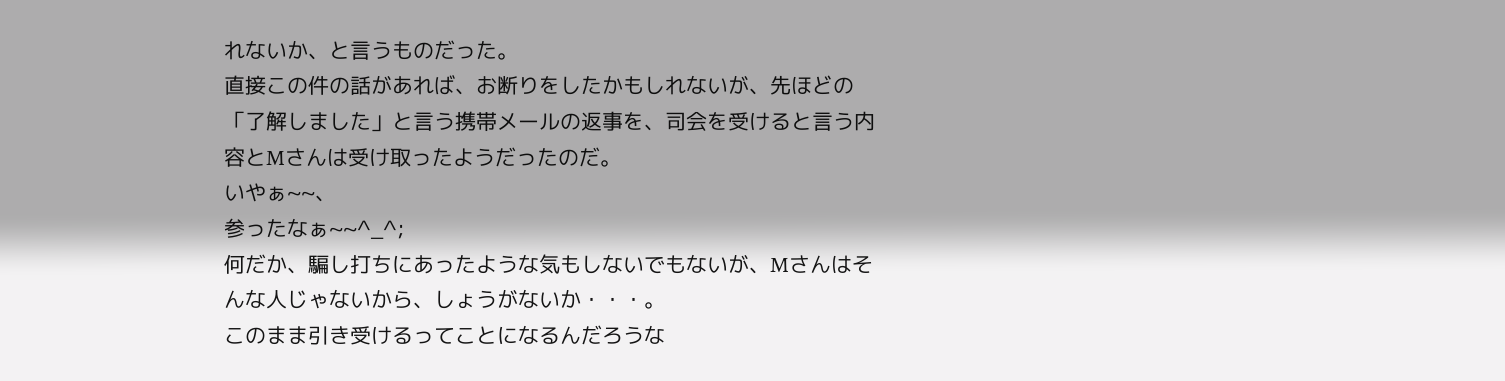れないか、と言うものだった。
直接この件の話があれば、お断りをしたかもしれないが、先ほどの「了解しました」と言う携帯メールの返事を、司会を受けると言う内容とMさんは受け取ったようだったのだ。
いやぁ~~、
参ったなぁ~~^_^;
何だか、騙し打ちにあったような気もしないでもないが、Mさんはそんな人じゃないから、しょうがないか・・・。
このまま引き受けるってことになるんだろうな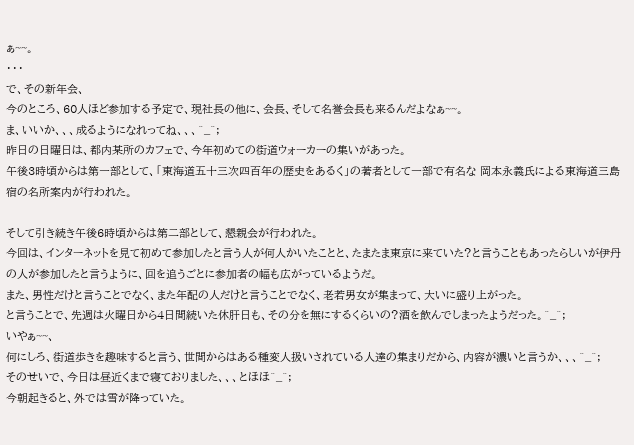ぁ~~。
・・・
で、その新年会、
今のところ、60人ほど参加する予定で、現社長の他に、会長、そして名誉会長も来るんだよなぁ~~。
ま、いいか、、、成るようになれってね、、、^_^;
昨日の日曜日は、都内某所のカフェで、今年初めての街道ウォーカーの集いがあった。
午後3時頃からは第一部として、「東海道五十三次四百年の歴史をあるく」の著者として一部で有名な 岡本永義氏による東海道三島宿の名所案内が行われた。

そして引き続き午後6時頃からは第二部として、懇親会が行われた。
今回は、インターネットを見て初めて参加したと言う人が何人かいたことと、たまたま東京に来ていた?と言うこともあったらしいが伊丹の人が参加したと言うように、回を追うごとに参加者の幅も広がっているようだ。
また、男性だけと言うことでなく、また年配の人だけと言うことでなく、老若男女が集まって、大いに盛り上がった。
と言うことで、先週は火曜日から4日間続いた休肝日も、その分を無にするくらいの?酒を飲んでしまったようだった。^_^;
いやぁ~~、
何にしろ、街道歩きを趣味すると言う、世間からはある種変人扱いされている人達の集まりだから、内容が濃いと言うか、、、^_^;
そのせいで、今日は昼近くまで寝ておりました、、、とほほ^_^;
今朝起きると、外では雪が降っていた。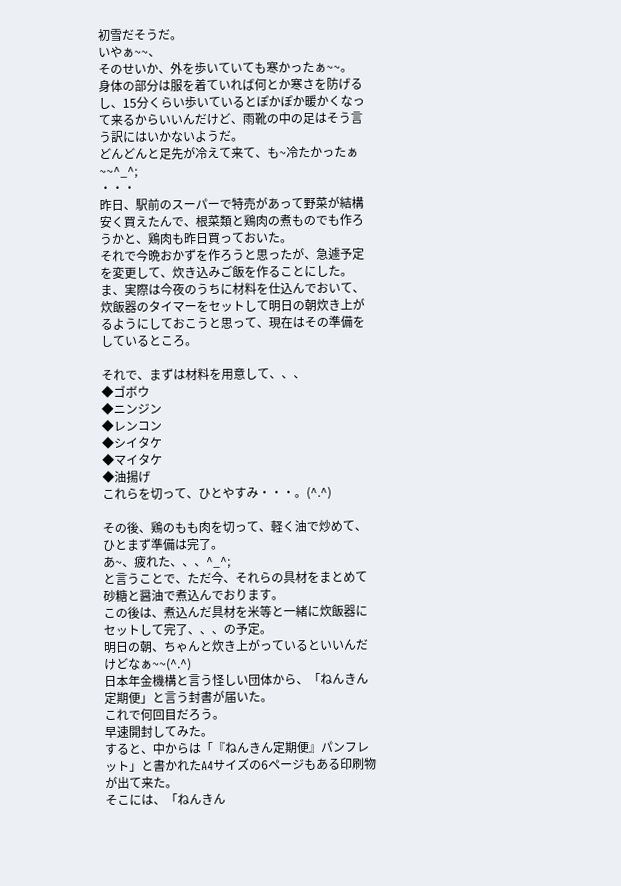初雪だそうだ。
いやぁ~~、
そのせいか、外を歩いていても寒かったぁ~~。
身体の部分は服を着ていれば何とか寒さを防げるし、15分くらい歩いているとぽかぽか暖かくなって来るからいいんだけど、雨靴の中の足はそう言う訳にはいかないようだ。
どんどんと足先が冷えて来て、も~冷たかったぁ~~^_^;
・・・
昨日、駅前のスーパーで特売があって野菜が結構安く買えたんで、根菜類と鶏肉の煮ものでも作ろうかと、鶏肉も昨日買っておいた。
それで今晩おかずを作ろうと思ったが、急遽予定を変更して、炊き込みご飯を作ることにした。
ま、実際は今夜のうちに材料を仕込んでおいて、炊飯器のタイマーをセットして明日の朝炊き上がるようにしておこうと思って、現在はその準備をしているところ。

それで、まずは材料を用意して、、、
◆ゴボウ
◆ニンジン
◆レンコン
◆シイタケ
◆マイタケ
◆油揚げ
これらを切って、ひとやすみ・・・。(^.^)

その後、鶏のもも肉を切って、軽く油で炒めて、ひとまず準備は完了。
あ~、疲れた、、、^_^;
と言うことで、ただ今、それらの具材をまとめて砂糖と醤油で煮込んでおります。
この後は、煮込んだ具材を米等と一緒に炊飯器にセットして完了、、、の予定。
明日の朝、ちゃんと炊き上がっているといいんだけどなぁ~~(^.^)
日本年金機構と言う怪しい団体から、「ねんきん定期便」と言う封書が届いた。
これで何回目だろう。
早速開封してみた。
すると、中からは「『ねんきん定期便』パンフレット」と書かれたA4サイズの6ページもある印刷物が出て来た。
そこには、「ねんきん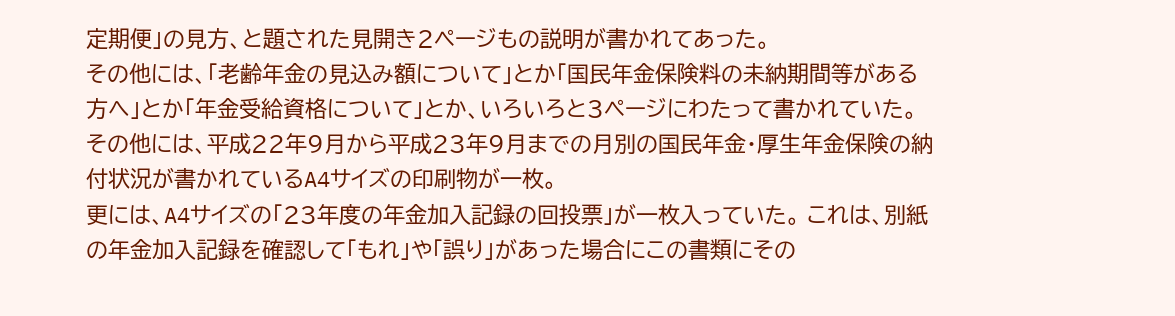定期便」の見方、と題された見開き2ページもの説明が書かれてあった。
その他には、「老齢年金の見込み額について」とか「国民年金保険料の未納期間等がある方へ」とか「年金受給資格について」とか、いろいろと3ページにわたって書かれていた。
その他には、平成22年9月から平成23年9月までの月別の国民年金・厚生年金保険の納付状況が書かれているA4サイズの印刷物が一枚。
更には、A4サイズの「23年度の年金加入記録の回投票」が一枚入っていた。 これは、別紙の年金加入記録を確認して「もれ」や「誤り」があった場合にこの書類にその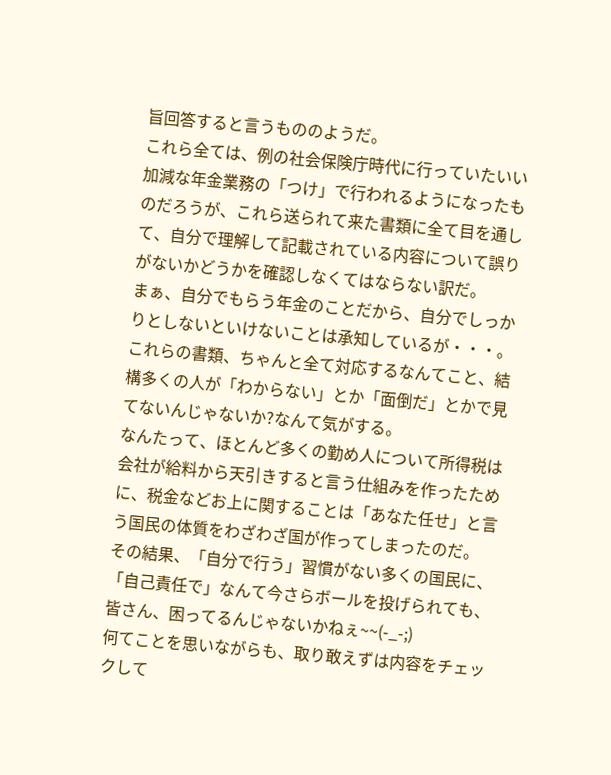旨回答すると言うもののようだ。
これら全ては、例の社会保険庁時代に行っていたいい加減な年金業務の「つけ」で行われるようになったものだろうが、これら送られて来た書類に全て目を通して、自分で理解して記載されている内容について誤りがないかどうかを確認しなくてはならない訳だ。
まぁ、自分でもらう年金のことだから、自分でしっかりとしないといけないことは承知しているが・・・。
これらの書類、ちゃんと全て対応するなんてこと、結構多くの人が「わからない」とか「面倒だ」とかで見てないんじゃないか?なんて気がする。
なんたって、ほとんど多くの勤め人について所得税は会社が給料から天引きすると言う仕組みを作ったために、税金などお上に関することは「あなた任せ」と言う国民の体質をわざわざ国が作ってしまったのだ。
その結果、「自分で行う」習慣がない多くの国民に、「自己責任で」なんて今さらボールを投げられても、皆さん、困ってるんじゃないかねぇ~~(-_-;)
何てことを思いながらも、取り敢えずは内容をチェックして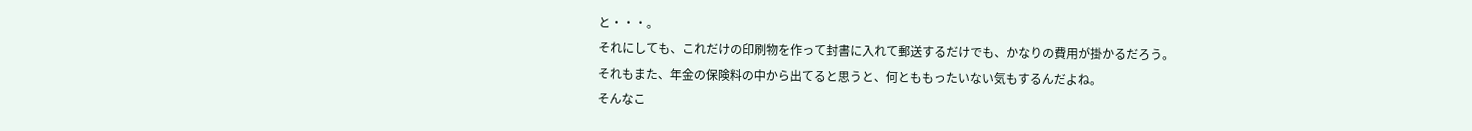と・・・。
それにしても、これだけの印刷物を作って封書に入れて郵送するだけでも、かなりの費用が掛かるだろう。
それもまた、年金の保険料の中から出てると思うと、何とももったいない気もするんだよね。
そんなこ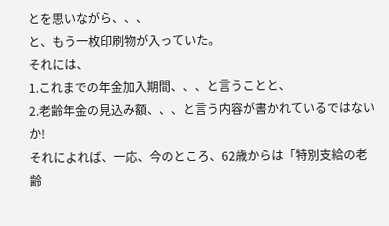とを思いながら、、、
と、もう一枚印刷物が入っていた。
それには、
1.これまでの年金加入期間、、、と言うことと、
2.老齢年金の見込み額、、、と言う内容が書かれているではないか!
それによれば、一応、今のところ、62歳からは「特別支給の老齢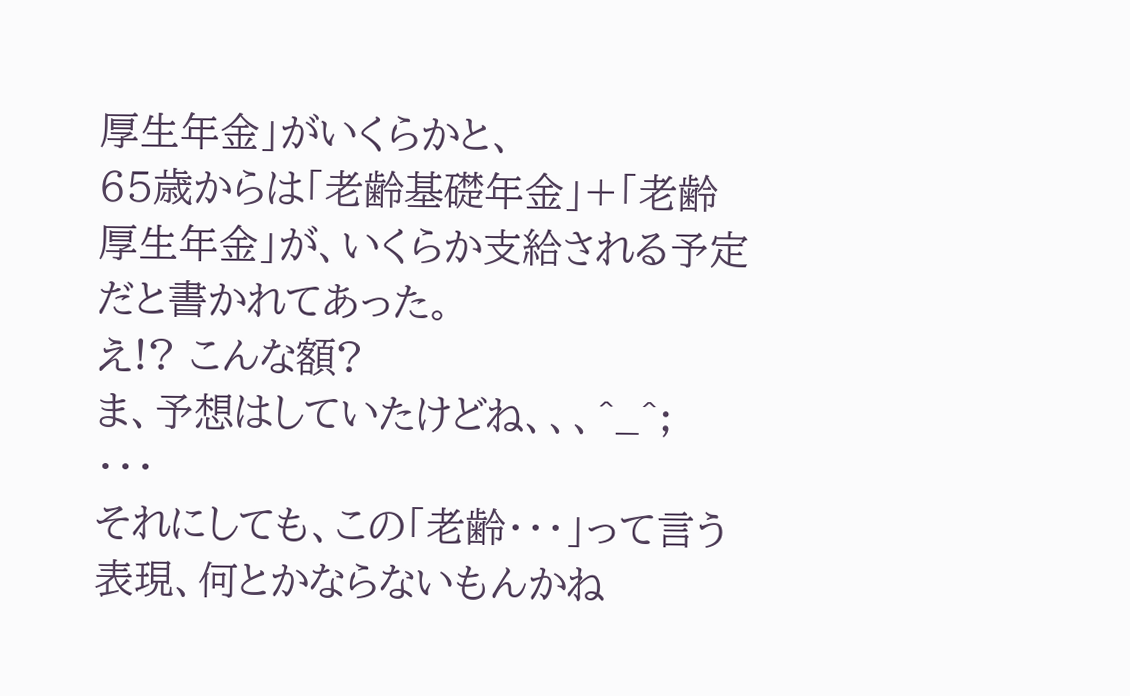厚生年金」がいくらかと、
65歳からは「老齢基礎年金」+「老齢厚生年金」が、いくらか支給される予定だと書かれてあった。
え!? こんな額?
ま、予想はしていたけどね、、、^_^;
・・・
それにしても、この「老齢・・・」って言う表現、何とかならないもんかね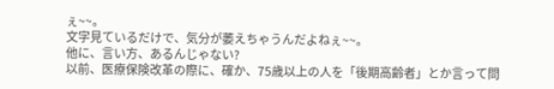ぇ~~。
文字見ているだけで、気分が萎えちゃうんだよねぇ~~。
他に、言い方、あるんじゃない?
以前、医療保険改革の際に、確か、75歳以上の人を「後期高齢者」とか言って問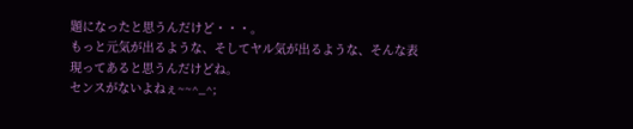題になったと思うんだけど・・・。
もっと元気が出るような、そしてヤル気が出るような、そんな表現ってあると思うんだけどね。
センスがないよねぇ~~^_^;